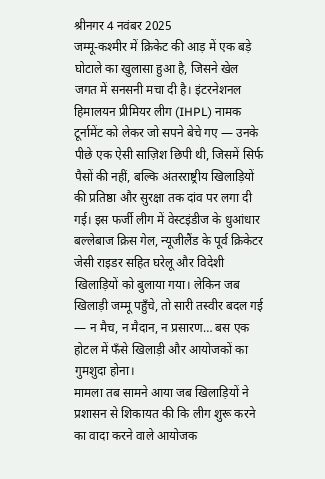श्रीनगर 4 नवंबर 2025
जम्मू-कश्मीर में क्रिकेट की आड़ में एक बड़े घोटाले का खुलासा हुआ है, जिसने खेल जगत में सनसनी मचा दी है। इंटरनेशनल हिमालयन प्रीमियर लीग (IHPL) नामक टूर्नामेंट को लेकर जो सपने बेचे गए — उनके पीछे एक ऐसी साज़िश छिपी थी, जिसमें सिर्फ पैसों की नहीं, बल्कि अंतरराष्ट्रीय खिलाड़ियों की प्रतिष्ठा और सुरक्षा तक दांव पर लगा दी गई। इस फर्जी लीग में वेस्टइंडीज के धुआंधार बल्लेबाज क्रिस गेल, न्यूजीलैंड के पूर्व क्रिकेटर जेसी राइडर सहित घरेलू और विदेशी खिलाड़ियों को बुलाया गया। लेकिन जब खिलाड़ी जम्मू पहुँचे, तो सारी तस्वीर बदल गई — न मैच, न मैदान, न प्रसारण… बस एक होटल में फँसे खिलाड़ी और आयोजकों का गुमशुदा होना।
मामला तब सामने आया जब खिलाड़ियों ने प्रशासन से शिकायत की कि लीग शुरू करने का वादा करने वाले आयोजक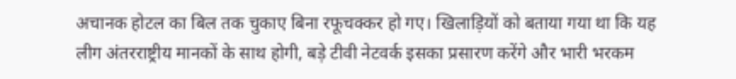अचानक होटल का बिल तक चुकाए बिना रफूचक्कर हो गए। खिलाड़ियों को बताया गया था कि यह लीग अंतरराष्ट्रीय मानकों के साथ होगी, बड़े टीवी नेटवर्क इसका प्रसारण करेंगे और भारी भरकम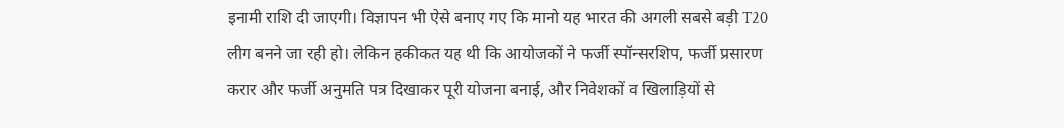इनामी राशि दी जाएगी। विज्ञापन भी ऐसे बनाए गए कि मानो यह भारत की अगली सबसे बड़ी T20 लीग बनने जा रही हो। लेकिन हकीकत यह थी कि आयोजकों ने फर्जी स्पॉन्सरशिप, फर्जी प्रसारण करार और फर्जी अनुमति पत्र दिखाकर पूरी योजना बनाई, और निवेशकों व खिलाड़ियों से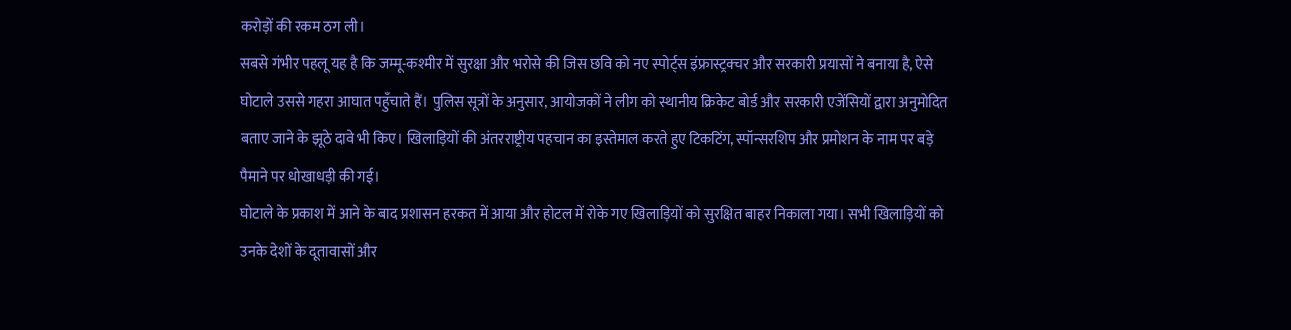करोड़ों की रकम ठग ली।
सबसे गंभीर पहलू यह है कि जम्मू-कश्मीर में सुरक्षा और भरोसे की जिस छवि को नए स्पोर्ट्स इंफ्रास्ट्रक्चर और सरकारी प्रयासों ने बनाया है, ऐसे घोटाले उससे गहरा आघात पहुँचाते हैं। पुलिस सूत्रों के अनुसार, आयोजकों ने लीग को स्थानीय क्रिकेट बोर्ड और सरकारी एजेंसियों द्वारा अनुमोदित बताए जाने के झूठे दावे भी किए। खिलाड़ियों की अंतरराष्ट्रीय पहचान का इस्तेमाल करते हुए टिकटिंग, स्पॉन्सरशिप और प्रमोशन के नाम पर बड़े पैमाने पर धोखाधड़ी की गई।
घोटाले के प्रकाश में आने के बाद प्रशासन हरकत में आया और होटल में रोके गए खिलाड़ियों को सुरक्षित बाहर निकाला गया। सभी खिलाड़ियों को उनके देशों के दूतावासों और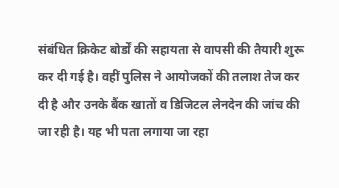संबंधित क्रिकेट बोर्डों की सहायता से वापसी की तैयारी शुरू कर दी गई है। वहीं पुलिस ने आयोजकों की तलाश तेज कर दी है और उनके बैंक खातों व डिजिटल लेनदेन की जांच की जा रही है। यह भी पता लगाया जा रहा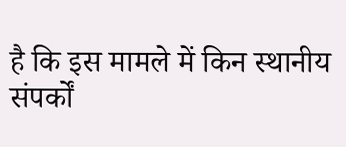है कि इस मामले में किन स्थानीय संपर्कों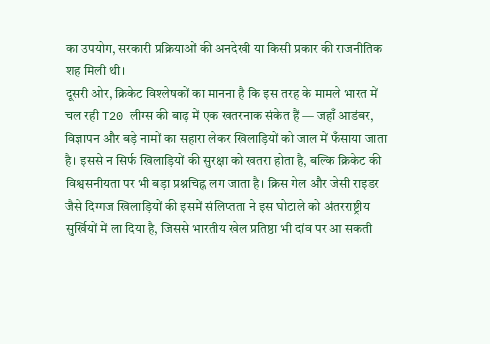का उपयोग, सरकारी प्रक्रियाओं की अनदेखी या किसी प्रकार की राजनीतिक शह मिली थी।
दूसरी ओर, क्रिकेट विश्लेषकों का मानना है कि इस तरह के मामले भारत में चल रही T20 लीग्स की बाढ़ में एक खतरनाक संकेत हैं — जहाँ आडंबर, विज्ञापन और बड़े नामों का सहारा लेकर खिलाड़ियों को जाल में फँसाया जाता है। इससे न सिर्फ खिलाड़ियों की सुरक्षा को खतरा होता है, बल्कि क्रिकेट की विश्वसनीयता पर भी बड़ा प्रश्नचिह्न लग जाता है। क्रिस गेल और जेसी राइडर जैसे दिग्गज खिलाड़ियों की इसमें संलिप्तता ने इस घोटाले को अंतरराष्ट्रीय सुर्खियों में ला दिया है, जिससे भारतीय खेल प्रतिष्ठा भी दांव पर आ सकती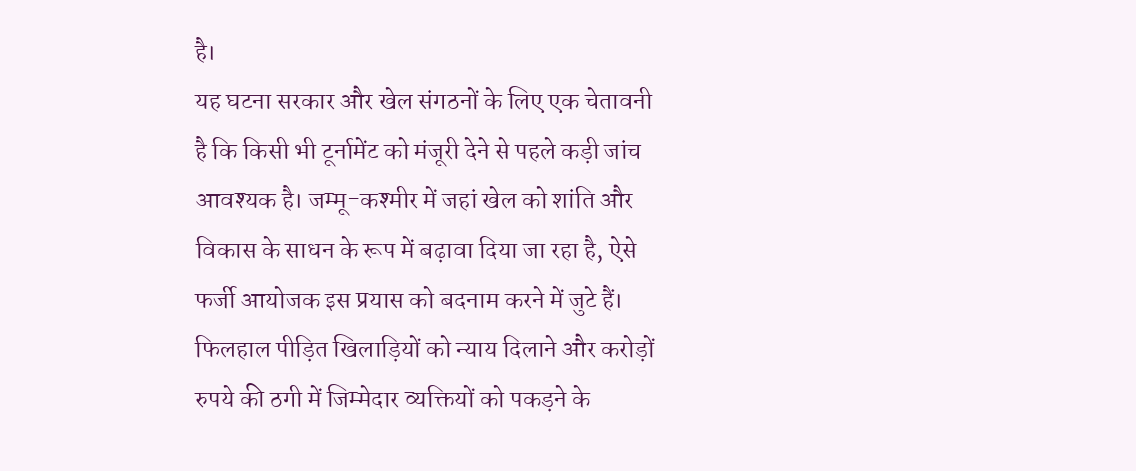है।
यह घटना सरकार और खेल संगठनों के लिए एक चेतावनी है कि किसी भी टूर्नामेंट को मंजूरी देने से पहले कड़ी जांच आवश्यक है। जम्मू-कश्मीर में जहां खेल को शांति और विकास के साधन के रूप में बढ़ावा दिया जा रहा है, ऐसे फर्जी आयोजक इस प्रयास को बदनाम करने में जुटे हैं। फिलहाल पीड़ित खिलाड़ियों को न्याय दिलाने और करोड़ों रुपये की ठगी में जिम्मेदार व्यक्तियों को पकड़ने के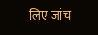लिए जांच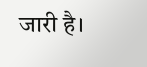जारी है।